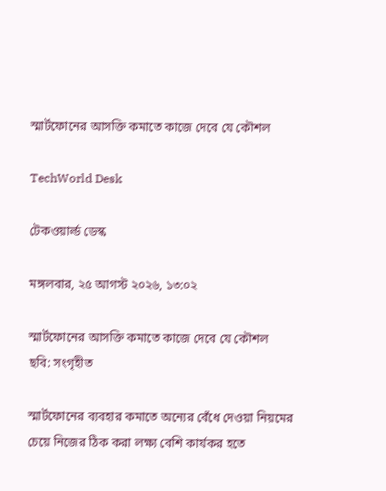স্মার্টফোনের আসক্তি কমাতে কাজে দেবে যে কৌশল

TechWorld Desk

টেকওয়ার্ল্ড ডেস্ক

মঙ্গলবার, ২৫ আগস্ট ২০২৬, ১৩:০২

স্মার্টফোনের আসক্তি কমাতে কাজে দেবে যে কৌশল
ছবি: সংগৃহীত

স্মার্টফোনের ব্যবহার কমাতে অন্যের বেঁধে দেওয়া নিয়মের চেয়ে নিজের ঠিক করা লক্ষ্য বেশি কার্যকর হতে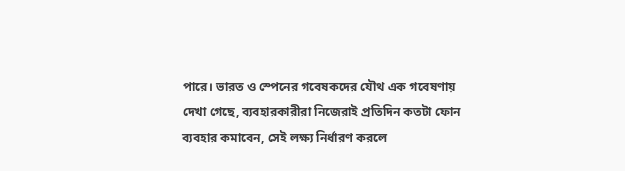পারে। ভারত ও স্পেনের গবেষকদের যৌথ এক গবেষণায় দেখা গেছে, ব্যবহারকারীরা নিজেরাই প্রতিদিন কতটা ফোন ব্যবহার কমাবেন, সেই লক্ষ্য নির্ধারণ করলে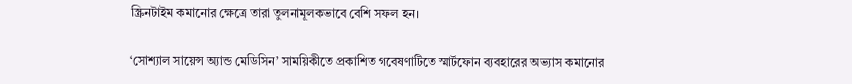স্ক্রিনটাইম কমানোর ক্ষেত্রে তারা তুলনামূলকভাবে বেশি সফল হন।

‘সোশ্যাল সায়েন্স অ্যান্ড মেডিসিন’ সাময়িকীতে প্রকাশিত গবেষণাটিতে স্মার্টফোন ব্যবহারের অভ্যাস কমানোর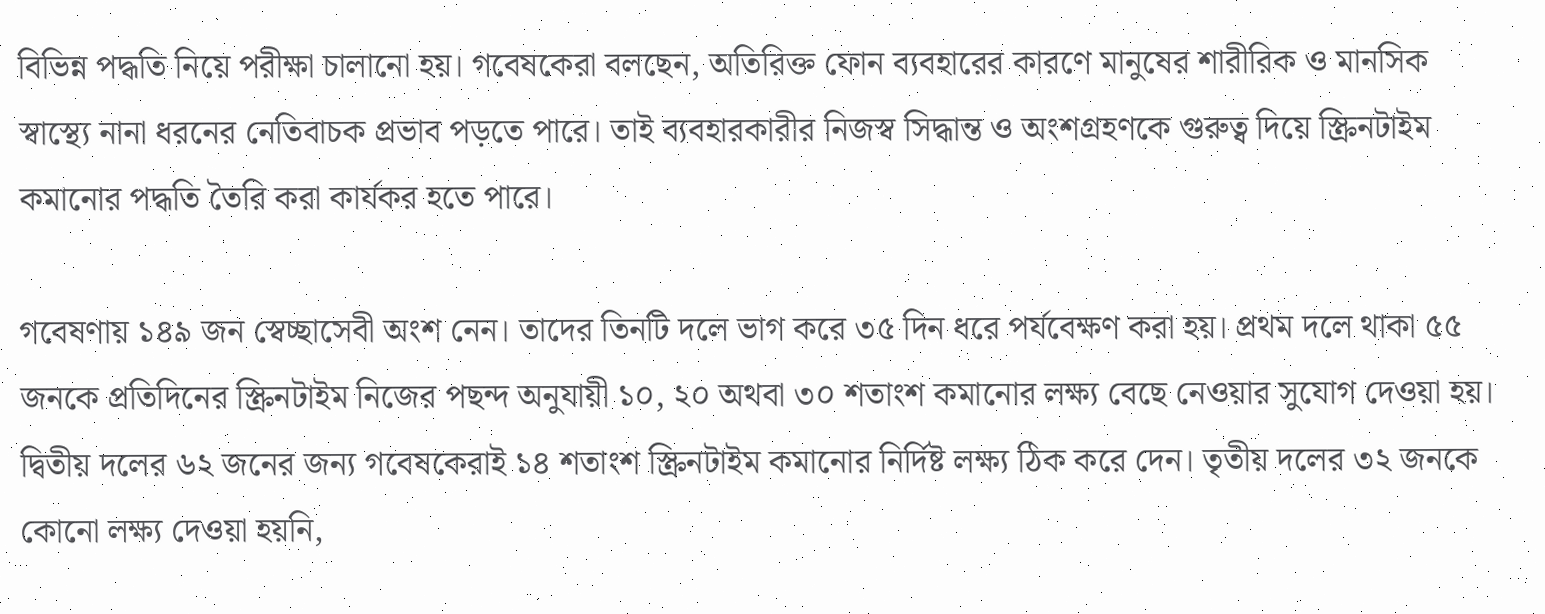বিভিন্ন পদ্ধতি নিয়ে পরীক্ষা চালানো হয়। গবেষকেরা বলছেন, অতিরিক্ত ফোন ব্যবহারের কারণে মানুষের শারীরিক ও মানসিক স্বাস্থ্যে নানা ধরনের নেতিবাচক প্রভাব পড়তে পারে। তাই ব্যবহারকারীর নিজস্ব সিদ্ধান্ত ও অংশগ্রহণকে গুরুত্ব দিয়ে স্ক্রিনটাইম কমানোর পদ্ধতি তৈরি করা কার্যকর হতে পারে।

গবেষণায় ১৪৯ জন স্বেচ্ছাসেবী অংশ নেন। তাদের তিনটি দলে ভাগ করে ৩৫ দিন ধরে পর্যবেক্ষণ করা হয়। প্রথম দলে থাকা ৫৫ জনকে প্রতিদিনের স্ক্রিনটাইম নিজের পছন্দ অনুযায়ী ১০, ২০ অথবা ৩০ শতাংশ কমানোর লক্ষ্য বেছে নেওয়ার সুযোগ দেওয়া হয়। দ্বিতীয় দলের ৬২ জনের জন্য গবেষকেরাই ১৪ শতাংশ স্ক্রিনটাইম কমানোর নির্দিষ্ট লক্ষ্য ঠিক করে দেন। তৃতীয় দলের ৩২ জনকে কোনো লক্ষ্য দেওয়া হয়নি,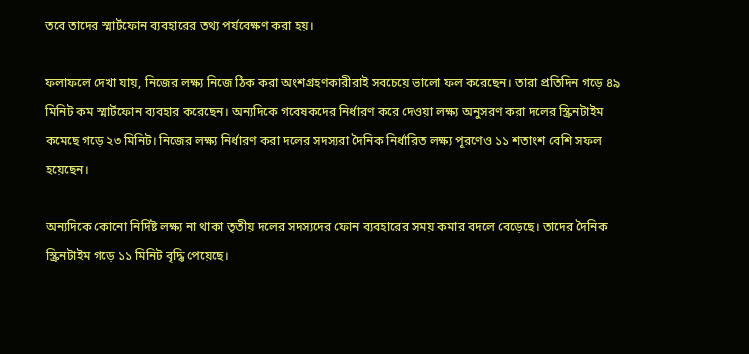তবে তাদের স্মার্টফোন ব্যবহারের তথ্য পর্যবেক্ষণ করা হয়।

ফলাফলে দেখা যায়, নিজের লক্ষ্য নিজে ঠিক করা অংশগ্রহণকারীরাই সবচেয়ে ভালো ফল করেছেন। তারা প্রতিদিন গড়ে ৪৯ মিনিট কম স্মার্টফোন ব্যবহার করেছেন। অন্যদিকে গবেষকদের নির্ধারণ করে দেওয়া লক্ষ্য অনুসরণ করা দলের স্ক্রিনটাইম কমেছে গড়ে ২৩ মিনিট। নিজের লক্ষ্য নির্ধারণ করা দলের সদস্যরা দৈনিক নির্ধারিত লক্ষ্য পূরণেও ১১ শতাংশ বেশি সফল হয়েছেন।

অন্যদিকে কোনো নির্দিষ্ট লক্ষ্য না থাকা তৃতীয় দলের সদস্যদের ফোন ব্যবহারের সময় কমার বদলে বেড়েছে। তাদের দৈনিক স্ক্রিনটাইম গড়ে ১১ মিনিট বৃদ্ধি পেয়েছে।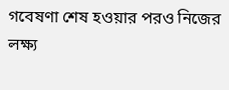গবেষণা শেষ হওয়ার পরও নিজের লক্ষ্য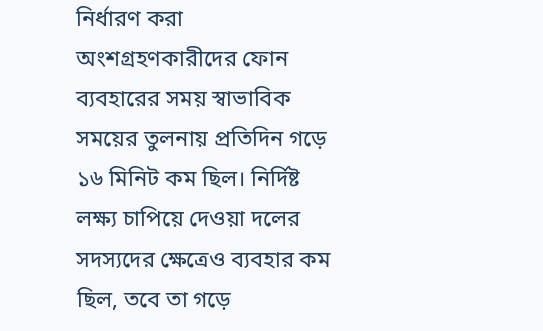নির্ধারণ করা অংশগ্রহণকারীদের ফোন ব্যবহারের সময় স্বাভাবিক সময়ের তুলনায় প্রতিদিন গড়ে ১৬ মিনিট কম ছিল। নির্দিষ্ট লক্ষ্য চাপিয়ে দেওয়া দলের সদস্যদের ক্ষেত্রেও ব্যবহার কম ছিল, তবে তা গড়ে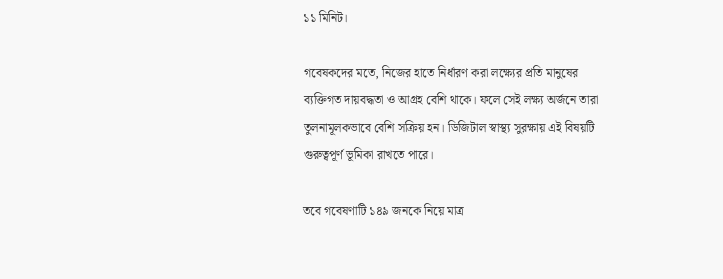১১ মিনিট।

গবেষকদের মতে, নিজের হাতে নির্ধারণ করা লক্ষ্যের প্রতি মানুষের ব্যক্তিগত দায়বদ্ধতা ও আগ্রহ বেশি থাকে। ফলে সেই লক্ষ্য অর্জনে তারা তুলনামূলকভাবে বেশি সক্রিয় হন। ডিজিটাল স্বাস্থ্য সুরক্ষায় এই বিষয়টি গুরুত্বপূর্ণ ভূমিকা রাখতে পারে।

তবে গবেষণাটি ১৪৯ জনকে নিয়ে মাত্র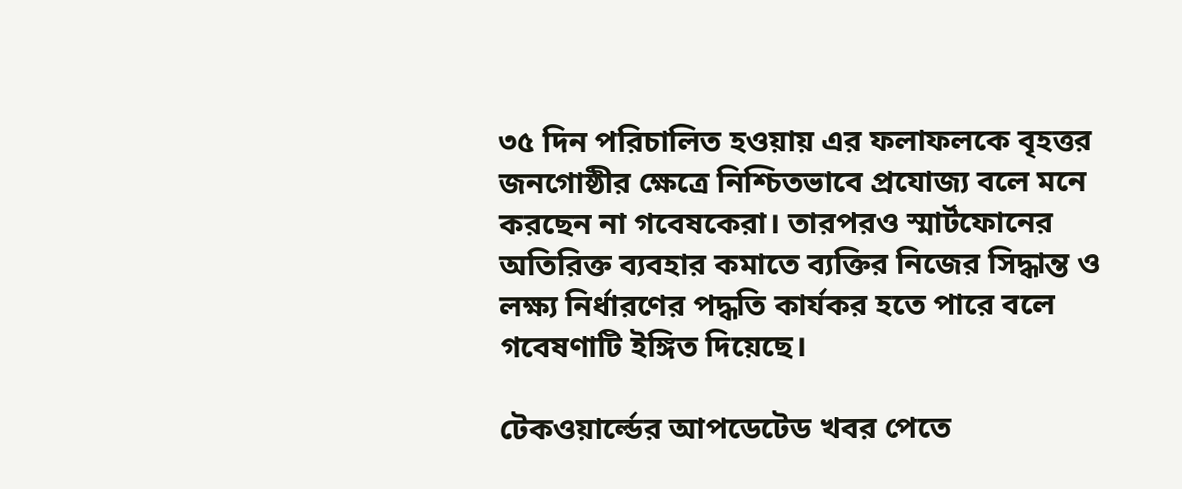৩৫ দিন পরিচালিত হওয়ায় এর ফলাফলকে বৃহত্তর জনগোষ্ঠীর ক্ষেত্রে নিশ্চিতভাবে প্রযোজ্য বলে মনে করছেন না গবেষকেরা। তারপরও স্মার্টফোনের অতিরিক্ত ব্যবহার কমাতে ব্যক্তির নিজের সিদ্ধান্ত ও লক্ষ্য নির্ধারণের পদ্ধতি কার্যকর হতে পারে বলে গবেষণাটি ইঙ্গিত দিয়েছে।

টেকওয়ার্ল্ডের আপডেটেড খবর পেতে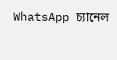WhatsApp চ্যানেল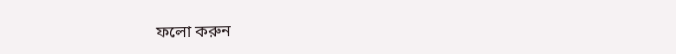ফলো করুন